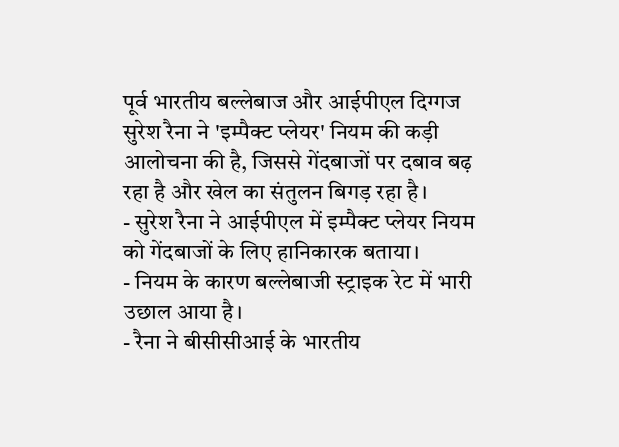पूर्व भारतीय बल्लेबाज और आईपीएल दिग्गज सुरेश रैना ने 'इम्पैक्ट प्लेयर' नियम की कड़ी आलोचना की है, जिससे गेंदबाजों पर दबाव बढ़ रहा है और खेल का संतुलन बिगड़ रहा है।
- सुरेश रैना ने आईपीएल में इम्पैक्ट प्लेयर नियम को गेंदबाजों के लिए हानिकारक बताया।
- नियम के कारण बल्लेबाजी स्ट्राइक रेट में भारी उछाल आया है।
- रैना ने बीसीसीआई के भारतीय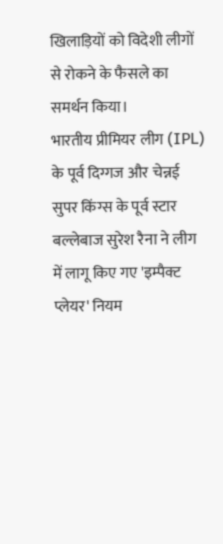खिलाड़ियों को विदेशी लीगों से रोकने के फैसले का समर्थन किया।
भारतीय प्रीमियर लीग (IPL) के पूर्व दिग्गज और चेन्नई सुपर किंग्स के पूर्व स्टार बल्लेबाज सुरेश रैना ने लीग में लागू किए गए 'इम्पैक्ट प्लेयर' नियम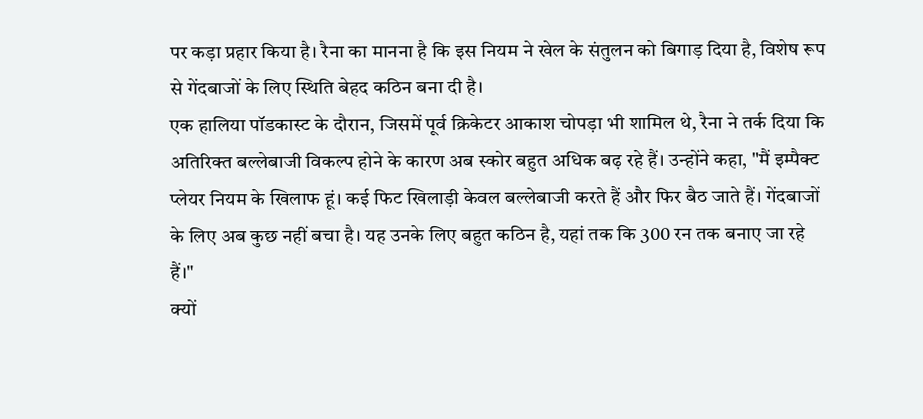पर कड़ा प्रहार किया है। रैना का मानना है कि इस नियम ने खेल के संतुलन को बिगाड़ दिया है, विशेष रूप से गेंदबाजों के लिए स्थिति बेहद कठिन बना दी है।
एक हालिया पॉडकास्ट के दौरान, जिसमें पूर्व क्रिकेटर आकाश चोपड़ा भी शामिल थे, रैना ने तर्क दिया कि अतिरिक्त बल्लेबाजी विकल्प होने के कारण अब स्कोर बहुत अधिक बढ़ रहे हैं। उन्होंने कहा, "मैं इम्पैक्ट प्लेयर नियम के खिलाफ हूं। कई फिट खिलाड़ी केवल बल्लेबाजी करते हैं और फिर बैठ जाते हैं। गेंदबाजों के लिए अब कुछ नहीं बचा है। यह उनके लिए बहुत कठिन है, यहां तक कि 300 रन तक बनाए जा रहे हैं।"
क्यों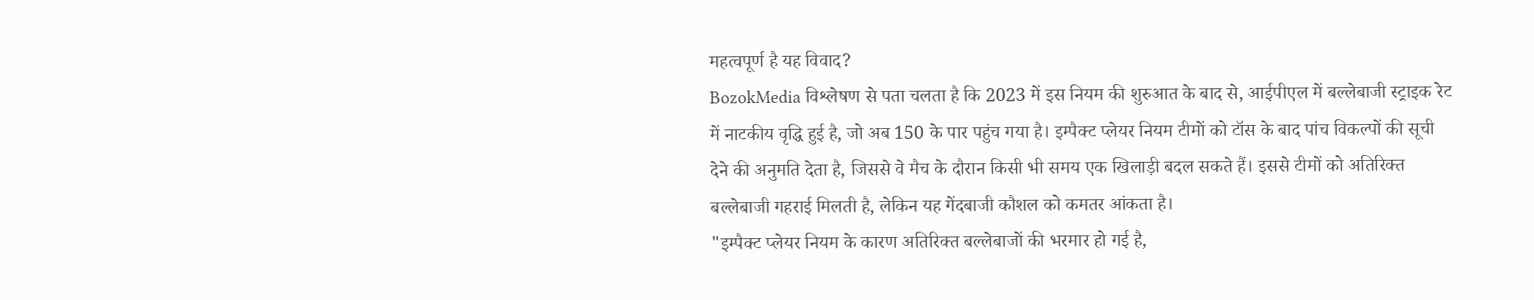महत्वपूर्ण है यह विवाद?
BozokMedia विश्लेषण से पता चलता है कि 2023 में इस नियम की शुरुआत के बाद से, आईपीएल में बल्लेबाजी स्ट्राइक रेट में नाटकीय वृद्धि हुई है, जो अब 150 के पार पहुंच गया है। इम्पैक्ट प्लेयर नियम टीमों को टॉस के बाद पांच विकल्पों की सूची देने की अनुमति देता है, जिससे वे मैच के दौरान किसी भी समय एक खिलाड़ी बदल सकते हैं। इससे टीमों को अतिरिक्त बल्लेबाजी गहराई मिलती है, लेकिन यह गेंदबाजी कौशल को कमतर आंकता है।
"इम्पैक्ट प्लेयर नियम के कारण अतिरिक्त बल्लेबाजों की भरमार हो गई है,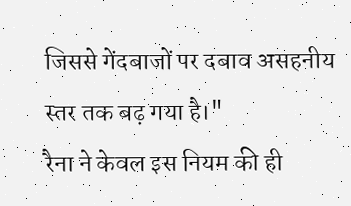जिससे गेंदबाजों पर दबाव असहनीय स्तर तक बढ़ गया है।"
रैना ने केवल इस नियम की ही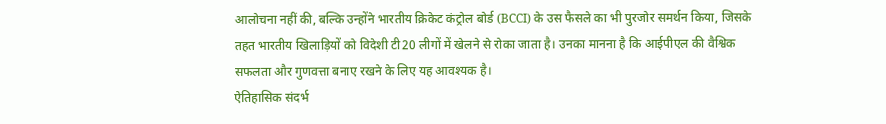आलोचना नहीं की, बल्कि उन्होंने भारतीय क्रिकेट कंट्रोल बोर्ड (BCCI) के उस फैसले का भी पुरजोर समर्थन किया, जिसके तहत भारतीय खिलाड़ियों को विदेशी टी20 लीगों में खेलने से रोका जाता है। उनका मानना है कि आईपीएल की वैश्विक सफलता और गुणवत्ता बनाए रखने के लिए यह आवश्यक है।
ऐतिहासिक संदर्भ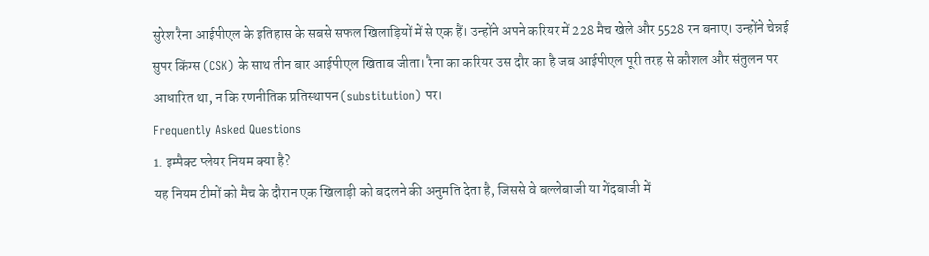सुरेश रैना आईपीएल के इतिहास के सबसे सफल खिलाड़ियों में से एक हैं। उन्होंने अपने करियर में 228 मैच खेले और 5528 रन बनाए। उन्होंने चेन्नई सुपर किंग्स (CSK) के साथ तीन बार आईपीएल खिताब जीता। रैना का करियर उस दौर का है जब आईपीएल पूरी तरह से कौशल और संतुलन पर आधारित था, न कि रणनीतिक प्रतिस्थापन (substitution) पर।
Frequently Asked Questions
1. इम्पैक्ट प्लेयर नियम क्या है?
यह नियम टीमों को मैच के दौरान एक खिलाड़ी को बदलने की अनुमति देता है, जिससे वे बल्लेबाजी या गेंदबाजी में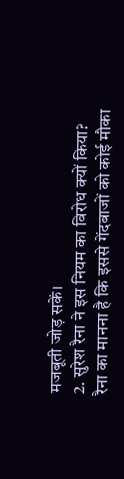मजबूती जोड़ सकें।
2. सुरेश रैना ने इस नियम का विरोध क्यों किया?
रैना का मानना है कि इससे गेंदबाजों को कोई मौका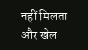नहीं मिलता और खेल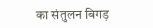का संतुलन बिगड़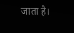जाता है।